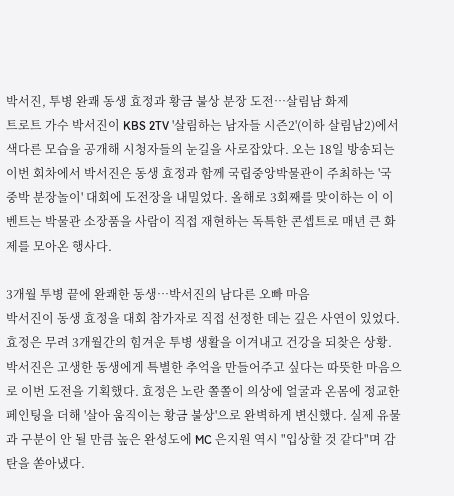박서진, 투병 완쾌 동생 효정과 황금 불상 분장 도전…살림남 화제
트로트 가수 박서진이 KBS 2TV '살림하는 남자들 시즌2'(이하 살림남2)에서 색다른 모습을 공개해 시청자들의 눈길을 사로잡았다. 오는 18일 방송되는 이번 회차에서 박서진은 동생 효정과 함께 국립중앙박물관이 주최하는 '국중박 분장놀이' 대회에 도전장을 내밀었다. 올해로 3회째를 맞이하는 이 이벤트는 박물관 소장품을 사람이 직접 재현하는 독특한 콘셉트로 매년 큰 화제를 모아온 행사다.

3개월 투병 끝에 완쾌한 동생…박서진의 남다른 오빠 마음
박서진이 동생 효정을 대회 참가자로 직접 선정한 데는 깊은 사연이 있었다. 효정은 무려 3개월간의 힘겨운 투병 생활을 이겨내고 건강을 되찾은 상황. 박서진은 고생한 동생에게 특별한 추억을 만들어주고 싶다는 따뜻한 마음으로 이번 도전을 기획했다. 효정은 노란 쫄쫄이 의상에 얼굴과 온몸에 정교한 페인팅을 더해 '살아 움직이는 황금 불상'으로 완벽하게 변신했다. 실제 유물과 구분이 안 될 만큼 높은 완성도에 MC 은지원 역시 "입상할 것 같다"며 감탄을 쏟아냈다.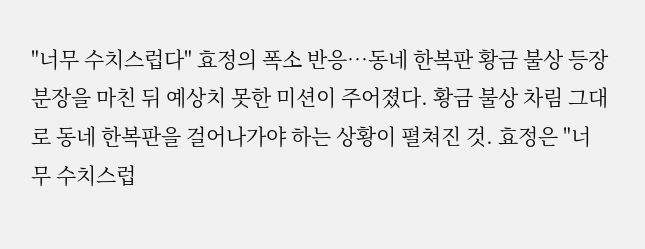"너무 수치스럽다" 효정의 폭소 반응…동네 한복판 황금 불상 등장
분장을 마친 뒤 예상치 못한 미션이 주어졌다. 황금 불상 차림 그대로 동네 한복판을 걸어나가야 하는 상황이 펼쳐진 것. 효정은 "너무 수치스럽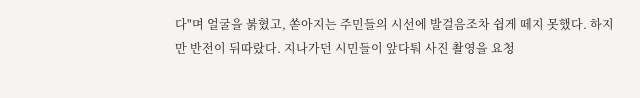다"며 얼굴을 붉혔고, 쏟아지는 주민들의 시선에 발걸음조차 쉽게 떼지 못했다. 하지만 반전이 뒤따랐다. 지나가던 시민들이 앞다퉈 사진 촬영을 요청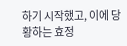하기 시작했고, 이에 당황하는 효정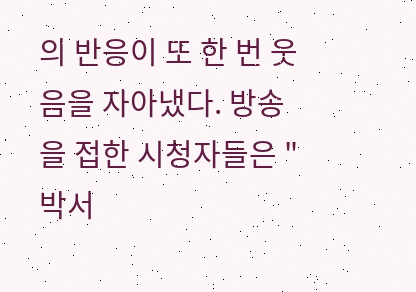의 반응이 또 한 번 웃음을 자아냈다. 방송을 접한 시청자들은 "박서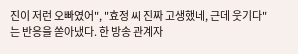진이 저런 오빠였어", "효정 씨 진짜 고생했네, 근데 웃기다"는 반응을 쏟아냈다. 한 방송 관계자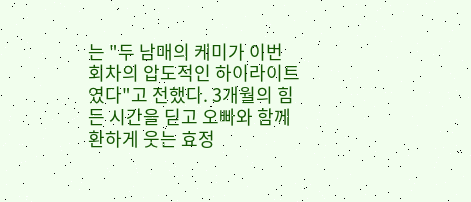는 "두 남매의 케미가 이번 회차의 압도적인 하이라이트였다"고 전했다. 3개월의 힘든 시간을 딛고 오빠와 함께 환하게 웃는 효정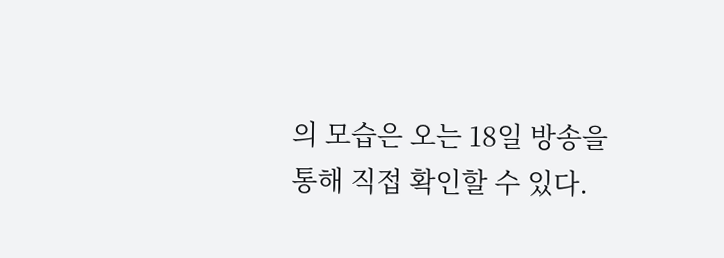의 모습은 오는 18일 방송을 통해 직접 확인할 수 있다.